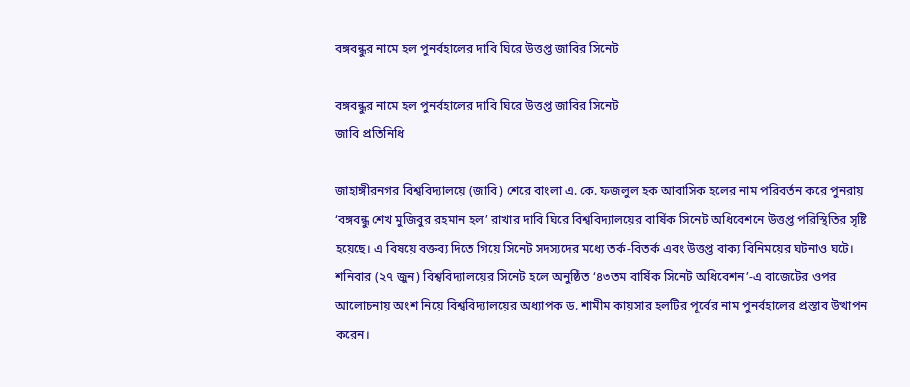বঙ্গবন্ধুর নামে হল পুনর্বহালের দাবি ঘিরে উত্তপ্ত জাবির সিনেট

বঙ্গবন্ধুর নামে হল পুনর্বহালের দাবি ঘিরে উত্তপ্ত জাবির সিনেট
জাবি প্রতিনিধি

জাহাঙ্গীরনগর বিশ্ববিদ্যালয়ে (জাবি) শেরে বাংলা এ. কে. ফজলুল হক আবাসিক হলের নাম পরিবর্তন করে পুনরায় ‘বঙ্গবন্ধু শেখ মুজিবুর রহমান হল’ রাখার দাবি ঘিরে বিশ্ববিদ্যালয়ের বার্ষিক সিনেট অধিবেশনে উত্তপ্ত পরিস্থিতির সৃষ্টি হয়েছে। এ বিষয়ে বক্তব্য দিতে গিয়ে সিনেট সদস্যদের মধ্যে তর্ক-বিতর্ক এবং উত্তপ্ত বাক্য বিনিময়ের ঘটনাও ঘটে।
শনিবার (২৭ জুন) বিশ্ববিদ্যালয়ের সিনেট হলে অনুষ্ঠিত ‘৪৩তম বার্ষিক সিনেট অধিবেশন’-এ বাজেটের ওপর আলোচনায় অংশ নিয়ে বিশ্ববিদ্যালয়ের অধ্যাপক ড. শামীম কায়সার হলটির পূর্বের নাম পুনর্বহালের প্রস্তাব উত্থাপন করেন।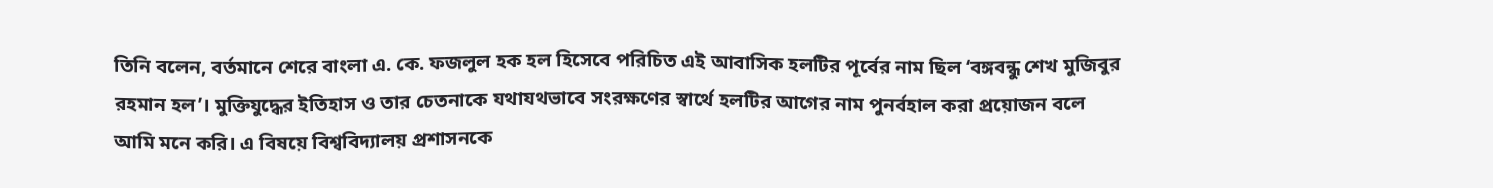তিনি বলেন, বর্তমানে শেরে বাংলা এ. কে. ফজলুল হক হল হিসেবে পরিচিত এই আবাসিক হলটির পূর্বের নাম ছিল ‘বঙ্গবন্ধু শেখ মুজিবুর রহমান হল’। মুক্তিযুদ্ধের ইতিহাস ও তার চেতনাকে যথাযথভাবে সংরক্ষণের স্বার্থে হলটির আগের নাম পুনর্বহাল করা প্রয়োজন বলে আমি মনে করি। এ বিষয়ে বিশ্ববিদ্যালয় প্রশাসনকে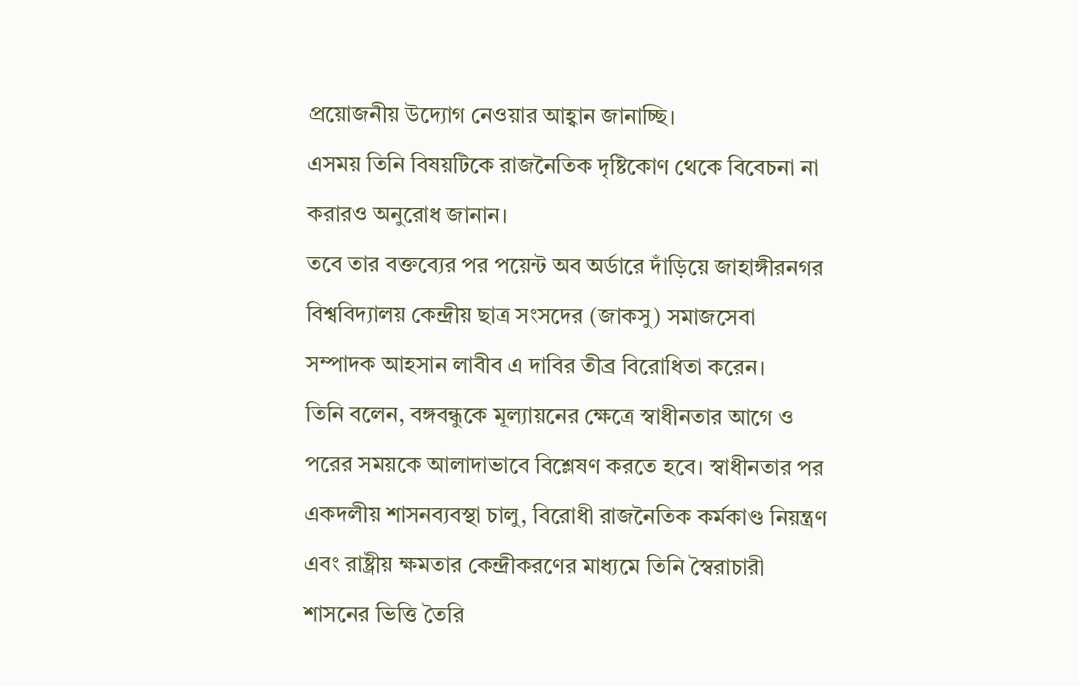প্রয়োজনীয় উদ্যোগ নেওয়ার আহ্বান জানাচ্ছি।
এসময় তিনি বিষয়টিকে রাজনৈতিক দৃষ্টিকোণ থেকে বিবেচনা না করারও অনুরোধ জানান।
তবে তার বক্তব্যের পর পয়েন্ট অব অর্ডারে দাঁড়িয়ে জাহাঙ্গীরনগর বিশ্ববিদ্যালয় কেন্দ্রীয় ছাত্র সংসদের (জাকসু) সমাজসেবা সম্পাদক আহসান লাবীব এ দাবির তীব্র বিরোধিতা করেন।
তিনি বলেন, বঙ্গবন্ধুকে মূল্যায়নের ক্ষেত্রে স্বাধীনতার আগে ও পরের সময়কে আলাদাভাবে বিশ্লেষণ করতে হবে। স্বাধীনতার পর একদলীয় শাসনব্যবস্থা চালু, বিরোধী রাজনৈতিক কর্মকাণ্ড নিয়ন্ত্রণ এবং রাষ্ট্রীয় ক্ষমতার কেন্দ্রীকরণের মাধ্যমে তিনি স্বৈরাচারী শাসনের ভিত্তি তৈরি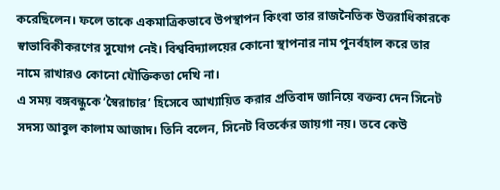করেছিলেন। ফলে তাকে একমাত্রিকভাবে উপস্থাপন কিংবা তার রাজনৈতিক উত্তরাধিকারকে স্বাভাবিকীকরণের সুযোগ নেই। বিশ্ববিদ্যালয়ের কোনো স্থাপনার নাম পুনর্বহাল করে তার নামে রাখারও কোনো যৌক্তিকতা দেখি না।
এ সময় বঙ্গবন্ধুকে ‘স্বৈরাচার’ হিসেবে আখ্যায়িত করার প্রতিবাদ জানিয়ে বক্তব্য দেন সিনেট সদস্য আবুল কালাম আজাদ। তিনি বলেন, সিনেট বিতর্কের জায়গা নয়। তবে কেউ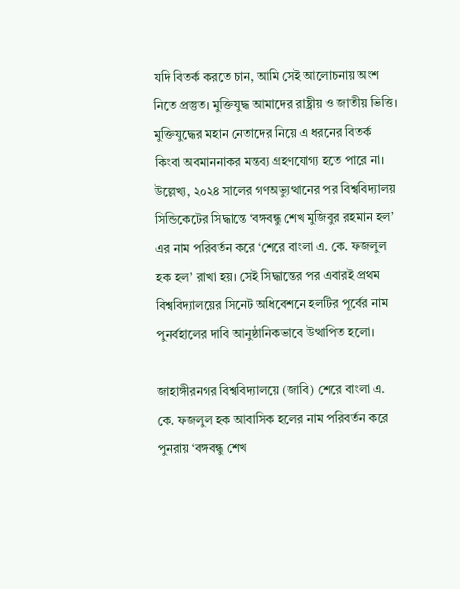যদি বিতর্ক করতে চান, আমি সেই আলোচনায় অংশ নিতে প্রস্তুত। মুক্তিযুদ্ধ আমাদের রাষ্ট্রীয় ও জাতীয় ভিত্তি। মুক্তিযুদ্ধের মহান নেতাদের নিয়ে এ ধরনের বিতর্ক কিংবা অবমাননাকর মন্তব্য গ্রহণযোগ্য হতে পারে না।
উল্লেখ্য, ২০২৪ সালের গণঅভ্যুত্থানের পর বিশ্ববিদ্যালয় সিন্ডিকেটের সিদ্ধান্তে ‘বঙ্গবন্ধু শেখ মুজিবুর রহমান হল’ এর নাম পরিবর্তন করে ‘শেরে বাংলা এ. কে. ফজলুল হক হল’ রাখা হয়। সেই সিদ্ধান্তের পর এবারই প্রথম বিশ্ববিদ্যালয়ের সিনেট অধিবেশনে হলটির পূর্বের নাম পুনর্বহালের দাবি আনুষ্ঠানিকভাবে উত্থাপিত হলো।

জাহাঙ্গীরনগর বিশ্ববিদ্যালয়ে (জাবি) শেরে বাংলা এ. কে. ফজলুল হক আবাসিক হলের নাম পরিবর্তন করে পুনরায় ‘বঙ্গবন্ধু শেখ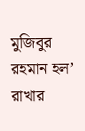মুজিবুর রহমান হল’ রাখার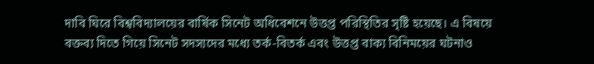দাবি ঘিরে বিশ্ববিদ্যালয়ের বার্ষিক সিনেট অধিবেশনে উত্তপ্ত পরিস্থিতির সৃষ্টি হয়েছে। এ বিষয়ে বক্তব্য দিতে গিয়ে সিনেট সদস্যদের মধ্যে তর্ক-বিতর্ক এবং উত্তপ্ত বাক্য বিনিময়ের ঘটনাও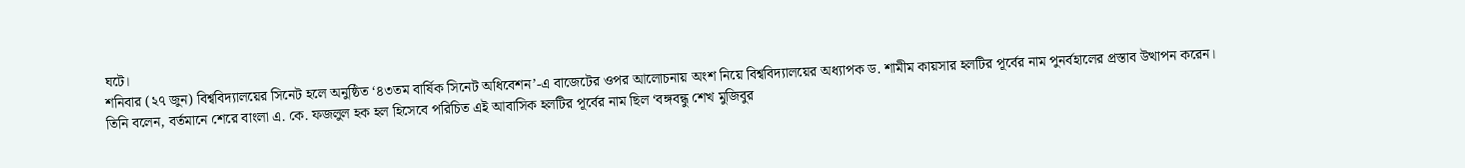ঘটে।
শনিবার (২৭ জুন) বিশ্ববিদ্যালয়ের সিনেট হলে অনুষ্ঠিত ‘৪৩তম বার্ষিক সিনেট অধিবেশন’-এ বাজেটের ওপর আলোচনায় অংশ নিয়ে বিশ্ববিদ্যালয়ের অধ্যাপক ড. শামীম কায়সার হলটির পূর্বের নাম পুনর্বহালের প্রস্তাব উত্থাপন করেন।
তিনি বলেন, বর্তমানে শেরে বাংলা এ. কে. ফজলুল হক হল হিসেবে পরিচিত এই আবাসিক হলটির পূর্বের নাম ছিল ‘বঙ্গবন্ধু শেখ মুজিবুর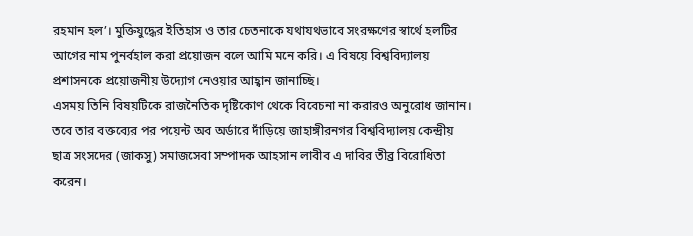রহমান হল’। মুক্তিযুদ্ধের ইতিহাস ও তার চেতনাকে যথাযথভাবে সংরক্ষণের স্বার্থে হলটির আগের নাম পুনর্বহাল করা প্রয়োজন বলে আমি মনে করি। এ বিষয়ে বিশ্ববিদ্যালয় প্রশাসনকে প্রয়োজনীয় উদ্যোগ নেওয়ার আহ্বান জানাচ্ছি।
এসময় তিনি বিষয়টিকে রাজনৈতিক দৃষ্টিকোণ থেকে বিবেচনা না করারও অনুরোধ জানান।
তবে তার বক্তব্যের পর পয়েন্ট অব অর্ডারে দাঁড়িয়ে জাহাঙ্গীরনগর বিশ্ববিদ্যালয় কেন্দ্রীয় ছাত্র সংসদের (জাকসু) সমাজসেবা সম্পাদক আহসান লাবীব এ দাবির তীব্র বিরোধিতা করেন।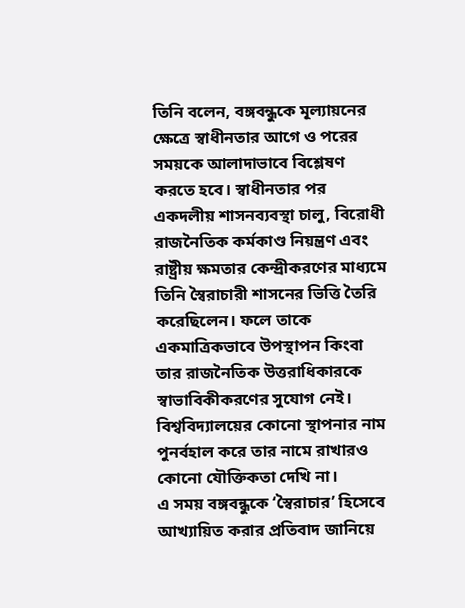তিনি বলেন, বঙ্গবন্ধুকে মূল্যায়নের ক্ষেত্রে স্বাধীনতার আগে ও পরের সময়কে আলাদাভাবে বিশ্লেষণ করতে হবে। স্বাধীনতার পর একদলীয় শাসনব্যবস্থা চালু, বিরোধী রাজনৈতিক কর্মকাণ্ড নিয়ন্ত্রণ এবং রাষ্ট্রীয় ক্ষমতার কেন্দ্রীকরণের মাধ্যমে তিনি স্বৈরাচারী শাসনের ভিত্তি তৈরি করেছিলেন। ফলে তাকে একমাত্রিকভাবে উপস্থাপন কিংবা তার রাজনৈতিক উত্তরাধিকারকে স্বাভাবিকীকরণের সুযোগ নেই। বিশ্ববিদ্যালয়ের কোনো স্থাপনার নাম পুনর্বহাল করে তার নামে রাখারও কোনো যৌক্তিকতা দেখি না।
এ সময় বঙ্গবন্ধুকে ‘স্বৈরাচার’ হিসেবে আখ্যায়িত করার প্রতিবাদ জানিয়ে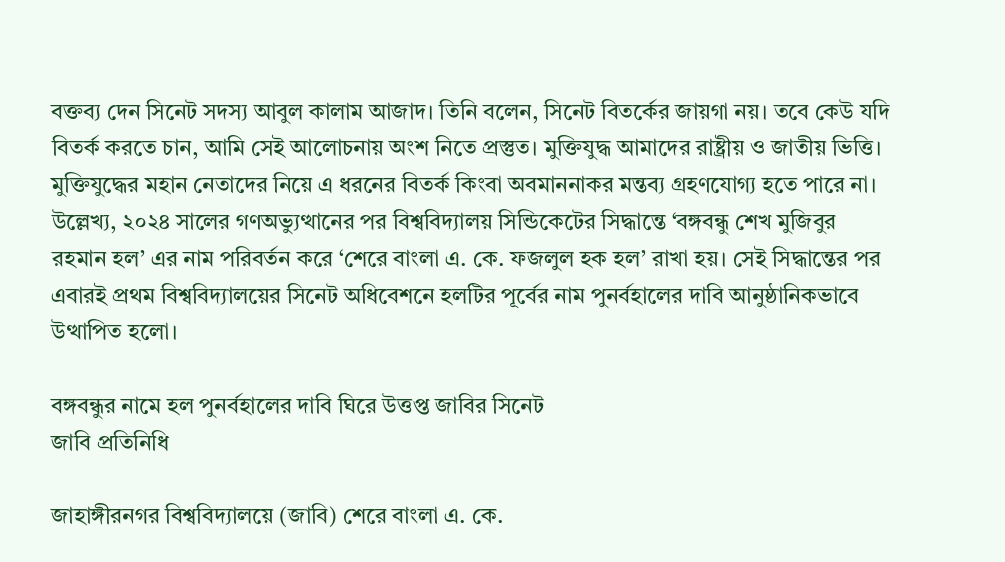বক্তব্য দেন সিনেট সদস্য আবুল কালাম আজাদ। তিনি বলেন, সিনেট বিতর্কের জায়গা নয়। তবে কেউ যদি বিতর্ক করতে চান, আমি সেই আলোচনায় অংশ নিতে প্রস্তুত। মুক্তিযুদ্ধ আমাদের রাষ্ট্রীয় ও জাতীয় ভিত্তি। মুক্তিযুদ্ধের মহান নেতাদের নিয়ে এ ধরনের বিতর্ক কিংবা অবমাননাকর মন্তব্য গ্রহণযোগ্য হতে পারে না।
উল্লেখ্য, ২০২৪ সালের গণঅভ্যুত্থানের পর বিশ্ববিদ্যালয় সিন্ডিকেটের সিদ্ধান্তে ‘বঙ্গবন্ধু শেখ মুজিবুর রহমান হল’ এর নাম পরিবর্তন করে ‘শেরে বাংলা এ. কে. ফজলুল হক হল’ রাখা হয়। সেই সিদ্ধান্তের পর এবারই প্রথম বিশ্ববিদ্যালয়ের সিনেট অধিবেশনে হলটির পূর্বের নাম পুনর্বহালের দাবি আনুষ্ঠানিকভাবে উত্থাপিত হলো।

বঙ্গবন্ধুর নামে হল পুনর্বহালের দাবি ঘিরে উত্তপ্ত জাবির সিনেট
জাবি প্রতিনিধি

জাহাঙ্গীরনগর বিশ্ববিদ্যালয়ে (জাবি) শেরে বাংলা এ. কে.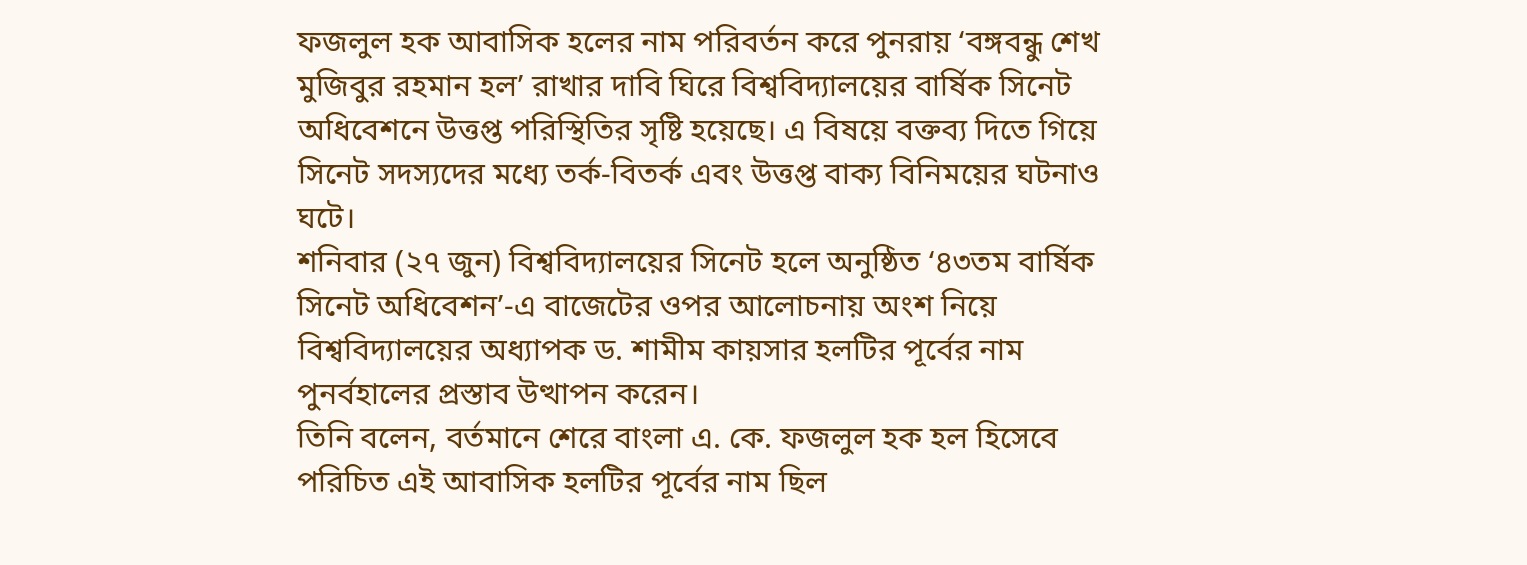ফজলুল হক আবাসিক হলের নাম পরিবর্তন করে পুনরায় ‘বঙ্গবন্ধু শেখ মুজিবুর রহমান হল’ রাখার দাবি ঘিরে বিশ্ববিদ্যালয়ের বার্ষিক সিনেট অধিবেশনে উত্তপ্ত পরিস্থিতির সৃষ্টি হয়েছে। এ বিষয়ে বক্তব্য দিতে গিয়ে সিনেট সদস্যদের মধ্যে তর্ক-বিতর্ক এবং উত্তপ্ত বাক্য বিনিময়ের ঘটনাও ঘটে।
শনিবার (২৭ জুন) বিশ্ববিদ্যালয়ের সিনেট হলে অনুষ্ঠিত ‘৪৩তম বার্ষিক সিনেট অধিবেশন’-এ বাজেটের ওপর আলোচনায় অংশ নিয়ে বিশ্ববিদ্যালয়ের অধ্যাপক ড. শামীম কায়সার হলটির পূর্বের নাম পুনর্বহালের প্রস্তাব উত্থাপন করেন।
তিনি বলেন, বর্তমানে শেরে বাংলা এ. কে. ফজলুল হক হল হিসেবে পরিচিত এই আবাসিক হলটির পূর্বের নাম ছিল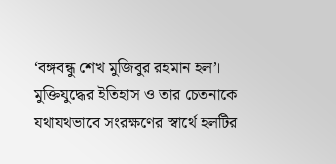‘বঙ্গবন্ধু শেখ মুজিবুর রহমান হল’। মুক্তিযুদ্ধের ইতিহাস ও তার চেতনাকে যথাযথভাবে সংরক্ষণের স্বার্থে হলটির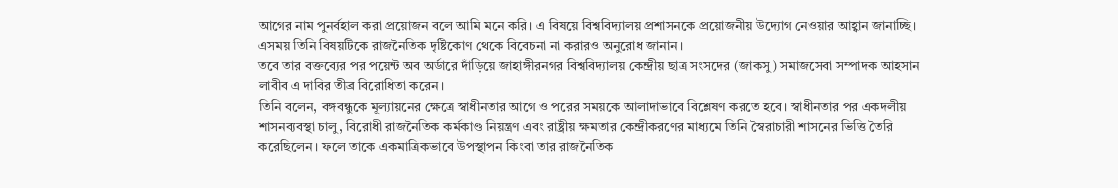আগের নাম পুনর্বহাল করা প্রয়োজন বলে আমি মনে করি। এ বিষয়ে বিশ্ববিদ্যালয় প্রশাসনকে প্রয়োজনীয় উদ্যোগ নেওয়ার আহ্বান জানাচ্ছি।
এসময় তিনি বিষয়টিকে রাজনৈতিক দৃষ্টিকোণ থেকে বিবেচনা না করারও অনুরোধ জানান।
তবে তার বক্তব্যের পর পয়েন্ট অব অর্ডারে দাঁড়িয়ে জাহাঙ্গীরনগর বিশ্ববিদ্যালয় কেন্দ্রীয় ছাত্র সংসদের (জাকসু) সমাজসেবা সম্পাদক আহসান লাবীব এ দাবির তীব্র বিরোধিতা করেন।
তিনি বলেন, বঙ্গবন্ধুকে মূল্যায়নের ক্ষেত্রে স্বাধীনতার আগে ও পরের সময়কে আলাদাভাবে বিশ্লেষণ করতে হবে। স্বাধীনতার পর একদলীয় শাসনব্যবস্থা চালু, বিরোধী রাজনৈতিক কর্মকাণ্ড নিয়ন্ত্রণ এবং রাষ্ট্রীয় ক্ষমতার কেন্দ্রীকরণের মাধ্যমে তিনি স্বৈরাচারী শাসনের ভিত্তি তৈরি করেছিলেন। ফলে তাকে একমাত্রিকভাবে উপস্থাপন কিংবা তার রাজনৈতিক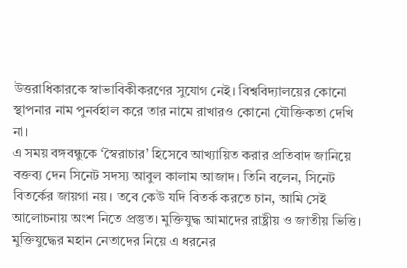উত্তরাধিকারকে স্বাভাবিকীকরণের সুযোগ নেই। বিশ্ববিদ্যালয়ের কোনো স্থাপনার নাম পুনর্বহাল করে তার নামে রাখারও কোনো যৌক্তিকতা দেখি না।
এ সময় বঙ্গবন্ধুকে ‘স্বৈরাচার’ হিসেবে আখ্যায়িত করার প্রতিবাদ জানিয়ে বক্তব্য দেন সিনেট সদস্য আবুল কালাম আজাদ। তিনি বলেন, সিনেট বিতর্কের জায়গা নয়। তবে কেউ যদি বিতর্ক করতে চান, আমি সেই আলোচনায় অংশ নিতে প্রস্তুত। মুক্তিযুদ্ধ আমাদের রাষ্ট্রীয় ও জাতীয় ভিত্তি। মুক্তিযুদ্ধের মহান নেতাদের নিয়ে এ ধরনের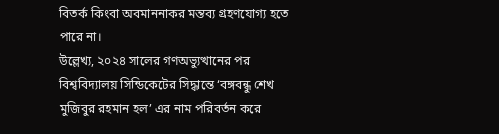বিতর্ক কিংবা অবমাননাকর মন্তব্য গ্রহণযোগ্য হতে পারে না।
উল্লেখ্য, ২০২৪ সালের গণঅভ্যুত্থানের পর বিশ্ববিদ্যালয় সিন্ডিকেটের সিদ্ধান্তে ‘বঙ্গবন্ধু শেখ মুজিবুর রহমান হল’ এর নাম পরিবর্তন করে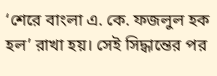‘শেরে বাংলা এ. কে. ফজলুল হক হল’ রাখা হয়। সেই সিদ্ধান্তের পর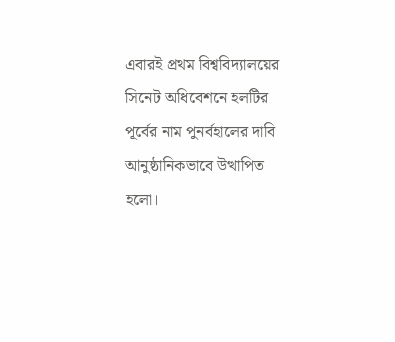এবারই প্রথম বিশ্ববিদ্যালয়ের সিনেট অধিবেশনে হলটির পূর্বের নাম পুনর্বহালের দাবি আনুষ্ঠানিকভাবে উত্থাপিত হলো।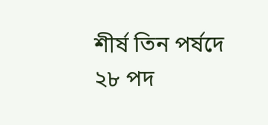শীর্ষ তিন পর্ষদে ২৮ পদ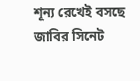শূন্য রেখেই বসছে জাবির সিনেট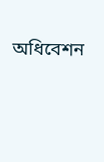অধিবেশন